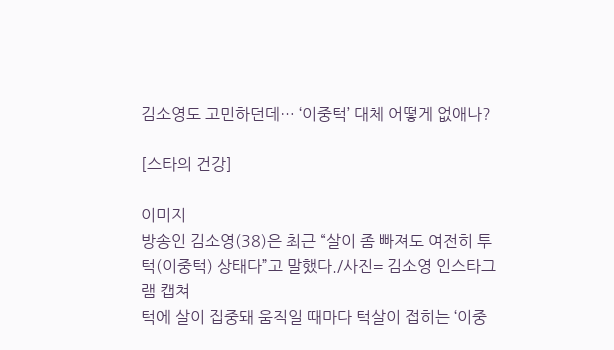김소영도 고민하던데… ‘이중턱’ 대체 어떻게 없애나?

[스타의 건강]

이미지
방송인 김소영(38)은 최근 “살이 좀 빠져도 여전히 투턱(이중턱) 상태다”고 말했다./사진= 김소영 인스타그램 캡쳐
턱에 살이 집중돼 움직일 때마다 턱살이 접히는 ‘이중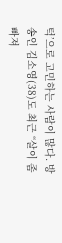턱’으로 고민하는 사람이 많다. 방송인 김소영(38)도 최근 “살이 좀 빠져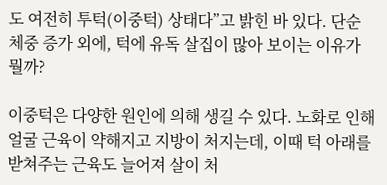도 여전히 투턱(이중턱) 상태다”고 밝힌 바 있다. 단순 체중 증가 외에, 턱에 유독 살집이 많아 보이는 이유가 뭘까?

이중턱은 다양한 원인에 의해 생길 수 있다. 노화로 인해 얼굴 근육이 약해지고 지방이 처지는데, 이때 턱 아래를 받쳐주는 근육도 늘어져 살이 처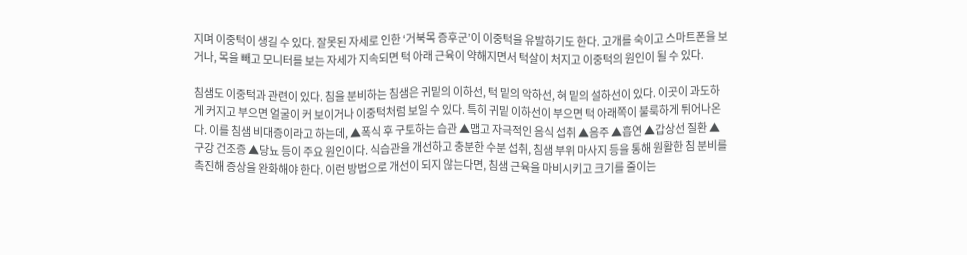지며 이중턱이 생길 수 있다. 잘못된 자세로 인한 ‘거북목 증후군’이 이중턱을 유발하기도 한다. 고개를 숙이고 스마트폰을 보거나, 목을 빼고 모니터를 보는 자세가 지속되면 턱 아래 근육이 약해지면서 턱살이 처지고 이중턱의 원인이 될 수 있다.

침샘도 이중턱과 관련이 있다. 침을 분비하는 침샘은 귀밑의 이하선, 턱 밑의 악하선, 혀 밑의 설하선이 있다. 이곳이 과도하게 커지고 부으면 얼굴이 커 보이거나 이중턱처럼 보일 수 있다. 특히 귀밑 이하선이 부으면 턱 아래쪽이 불룩하게 튀어나온다. 이를 침샘 비대증이라고 하는데, ▲폭식 후 구토하는 습관 ▲맵고 자극적인 음식 섭취 ▲음주 ▲흡연 ▲갑상선 질환 ▲구강 건조증 ▲당뇨 등이 주요 원인이다. 식습관을 개선하고 충분한 수분 섭취, 침샘 부위 마사지 등을 통해 원활한 침 분비를 촉진해 증상을 완화해야 한다. 이런 방법으로 개선이 되지 않는다면, 침샘 근육을 마비시키고 크기를 줄이는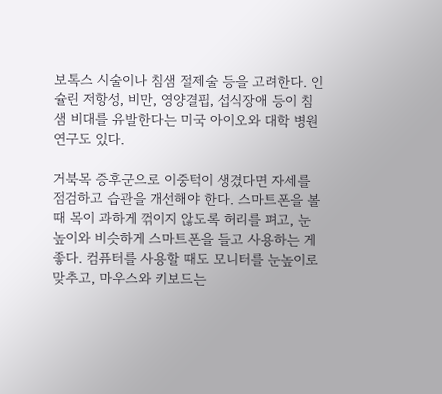보톡스 시술이나 침샘 절제술 등을 고려한다. 인슐린 저항성, 비만, 영양결핍, 섭식장애 등이 침샘 비대를 유발한다는 미국 아이오와 대학 병원 연구도 있다.

거북목 증후군으로 이중턱이 생겼다면 자세를 점검하고 습관을 개선해야 한다. 스마트폰을 볼 때 목이 과하게 꺾이지 않도록 허리를 펴고, 눈높이와 비슷하게 스마트폰을 들고 사용하는 게 좋다. 컴퓨터를 사용할 때도 모니터를 눈높이로 맞추고, 마우스와 키보드는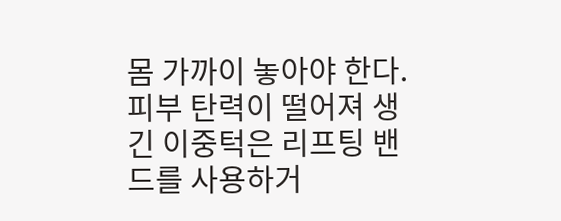몸 가까이 놓아야 한다. 피부 탄력이 떨어져 생긴 이중턱은 리프팅 밴드를 사용하거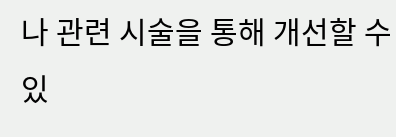나 관련 시술을 통해 개선할 수 있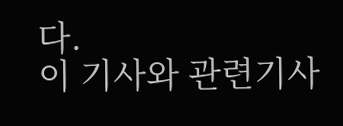다.
이 기사와 관련기사